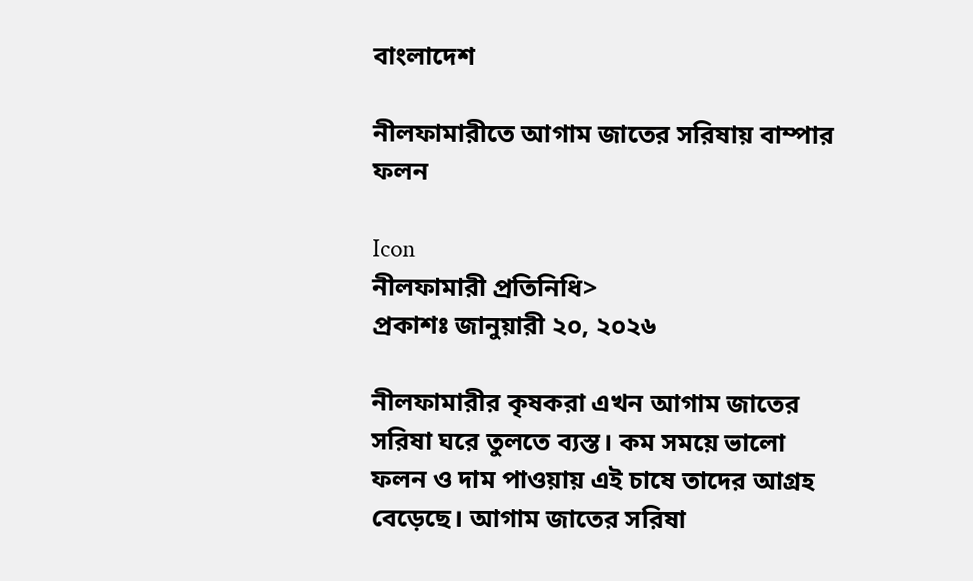বাংলাদেশ

নীলফামারীতে আগাম জাতের সরিষায় বাম্পার ফলন

Icon
নীলফামারী প্রতিনিধি>
প্রকাশঃ জানুয়ারী ২০, ২০২৬

নীলফামারীর কৃষকরা এখন আগাম জাতের সরিষা ঘরে তুলতে ব্যস্ত। কম সময়ে ভালো ফলন ও দাম পাওয়ায় এই চাষে তাদের আগ্রহ বেড়েছে। আগাম জাতের সরিষা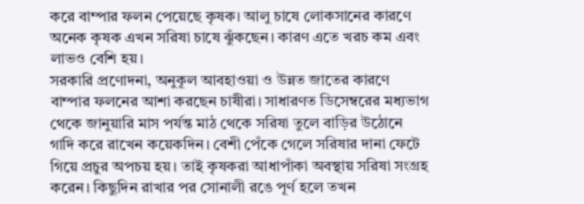করে বাম্পার ফলন পেয়েছে কৃষক। আলু চাষে লোকসানের কারণে অনেক কৃষক এখন সরিষা চাষে ঝুঁকছেন। কারণ এতে খরচ কম এবং লাভও বেশি হয়।
সরকারি প্রণোদনা, অনুকূল আবহাওয়া ও উন্নত জাতের কারণে বাম্পার ফলনের আশা করছেন চাষীরা। সাধারণত ডিসেম্বরের মধ্যভাগ থেকে জানুয়ারি মাস পর্যন্ত মাঠ থেকে সরিষা তুলে বাড়ির উঠোনে গাদি করে রাখেন কয়েকদিন। বেশী পেঁকে গেলে সরিষার দানা ফেটে গিয়ে প্রচুর অপচয় হয়। তাই কৃষকরা আধাপাঁকা অবস্থায় সরিষা সংগ্রহ করেন। কিছুদিন রাখার পর সোনালী রঙে পূর্ণ হলে তখন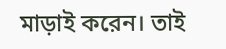মাড়াই করেন। তাই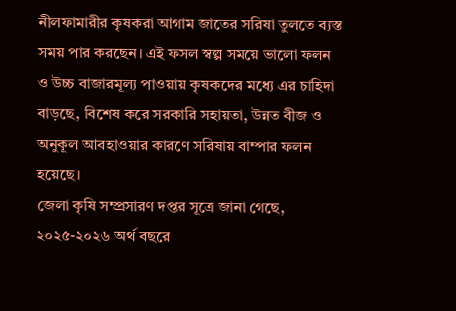নীলফামারীর কৃষকরা আগাম জাতের সরিষা তুলতে ব্যস্ত সময় পার করছেন। এই ফসল স্বল্প সময়ে ভালো ফলন ও উচ্চ বাজারমূল্য পাওয়ায় কৃষকদের মধ্যে এর চাহিদা বাড়ছে, বিশেষ করে সরকারি সহায়তা, উন্নত বীজ ও অনুকূল আবহাওয়ার কারণে সরিষায় বাম্পার ফলন হয়েছে।
জেলা কৃষি সম্প্রসারণ দপ্তর সূত্রে জানা গেছে, ২০২৫-২০২৬ অর্থ বছরে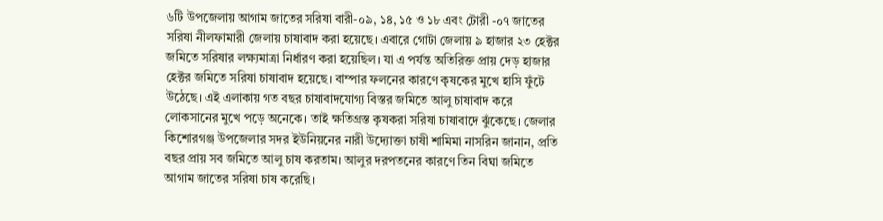৬টি উপজেলায় আগাম জাতের সরিষা বারী-০৯, ১৪, ১৫ ও ১৮ এবং টোরী -০৭ জাতের সরিষা নীলফামারী জেলায় চাষাবাদ করা হয়েছে। এবারে গোটা জেলায় ৯ হাজার ২৩ হেক্টর জমিতে সরিষার লক্ষ্যমাত্রা নির্ধারণ করা হয়েছিল। যা এ পর্যন্ত অতিরিক্ত প্রায় দেড় হাজার হেক্টর জমিতে সরিষা চাষাবাদ হয়েছে। বাম্পার ফলনের কারণে কৃষকের মুখে হাসি ফুঁটে উঠেছে। এই এলাকায় গত বছর চাষাবাদযোগ্য বিস্তর জমিতে আলু চাষাবাদ করে লোকসানের মুখে পড়ে অনেকে। তাই ক্ষতিগ্রস্ত কৃষকরা সরিষা চাষাবাদে ঝুঁকেছে। জেলার কিশোরগঞ্জ উপজেলার সদর ইউনিয়নের নারী উদ্যোক্তা চাষী শামিমা নাসরিন জানান, প্রতি বছর প্রায় সব জমিতে আলু চাষ করতাম। আলুর দরপতনের কারণে তিন বিঘা জমিতে আগাম জাতের সরিষা চাষ করেছি।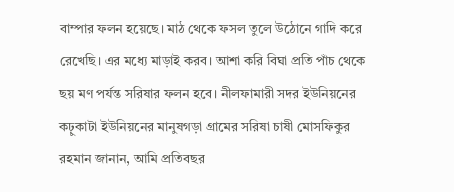বাম্পার ফলন হয়েছে। মাঠ থেকে ফসল তুলে উঠোনে গাদি করে রেখেছি। এর মধ্যে মাড়াই করব। আশা করি বিঘা প্রতি পাঁচ থেকে ছয় মণ পর্যন্ত সরিষার ফলন হবে। নীলফামারী সদর ইউনিয়নের কঢ়ুকাটা ইউনিয়নের মানুষগড়া গ্রামের সরিষা চাষী মোসফিকুর রহমান জানান, আমি প্রতিবছর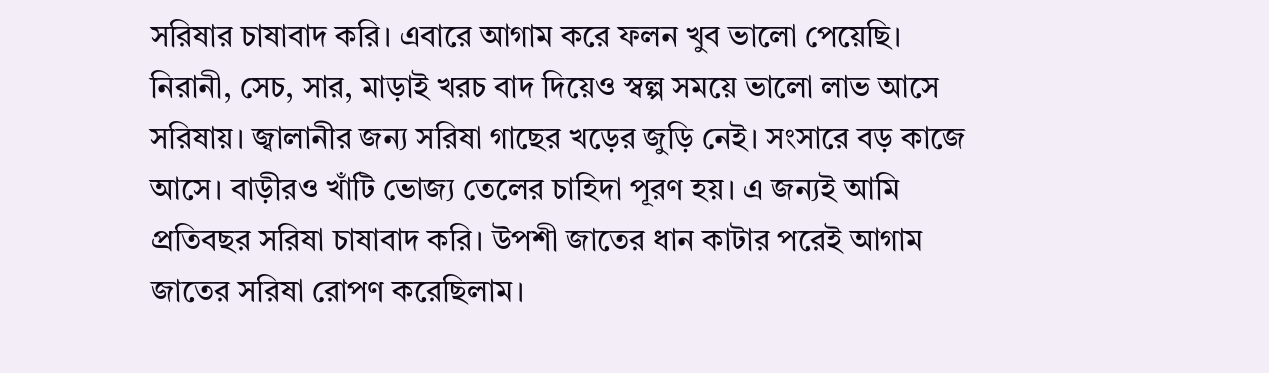সরিষার চাষাবাদ করি। এবারে আগাম করে ফলন খুব ভালো পেয়েছি। নিরানী, সেচ, সার, মাড়াই খরচ বাদ দিয়েও স্বল্প সময়ে ভালো লাভ আসে সরিষায়। জ্বালানীর জন্য সরিষা গাছের খড়ের জুড়ি নেই। সংসারে বড় কাজে আসে। বাড়ীরও খাঁটি ভোজ্য তেলের চাহিদা পূরণ হয়। এ জন্যই আমি প্রতিবছর সরিষা চাষাবাদ করি। উপশী জাতের ধান কাটার পরেই আগাম জাতের সরিষা রোপণ করেছিলাম।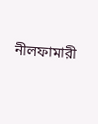নীলফামারী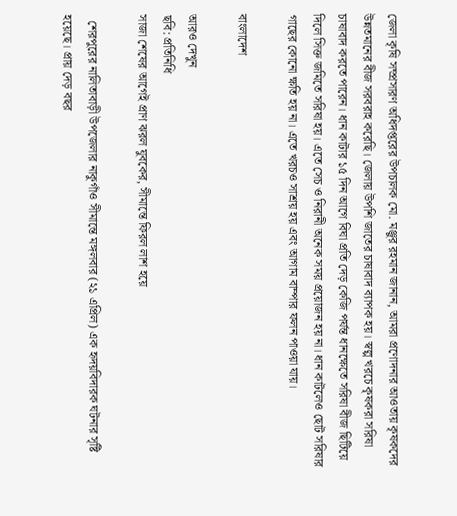জেলা কৃষি সম্প্রসারণ অধিদপ্তরের উপচালক মো. মঞ্জুর রহমান জানান, আমরা প্রণোদনার আওতায় কৃষকদের উন্নতমানের বীজ সরবরাহ করেছি। জেলায় উপশি জাতের চাষাবাদ ব্যাপক হয়। স্বল্প খরচে কৃষকরা সরিষা চাষাবাদ করতে পারেন। ধান কাটার ১৫ দিন আগে বিঘা প্রতি দেড় কেজি পর্যন্ত ধানক্ষেতে সরিষা বীজ ছিটিয়ে দিলে সিক্ত জমিতে সরিষা হয়। এতে সেচ ও নিরানী অনেক সময় প্রয়োজন হয় না। ধান কাটলেও ছোট সরিষার গাছের কোনো ক্ষতি হয় না। এতে খরচও সাশ্রয় হয় এবং আগাম বাম্পার ফলন পাওয়া যায়।

বাংলাদেশ

আরও দেখুন
ছবি: প্রতিনিধি
সাজা শেষের আগেই প্রাণ ঝরল যুবকের, সীমান্তে ফিরল লাশ হয়ে

  শেরপুরের নালিতাবাড়ী উপজেলার নাকুগাঁও সীমান্তে মঙ্গলবার (২১ এপ্রিল) এক হৃদয়বিদারক ঘটনার সৃষ্টি হয়েছে। প্রায় দেড় বছর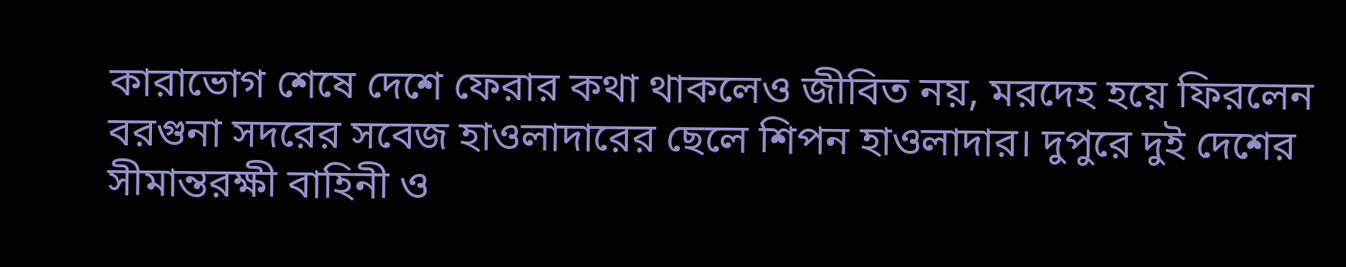কারাভোগ শেষে দেশে ফেরার কথা থাকলেও জীবিত নয়, মরদেহ হয়ে ফিরলেন বরগুনা সদরের সবেজ হাওলাদারের ছেলে শিপন হাওলাদার। দুপুরে দুই দেশের সীমান্তরক্ষী বাহিনী ও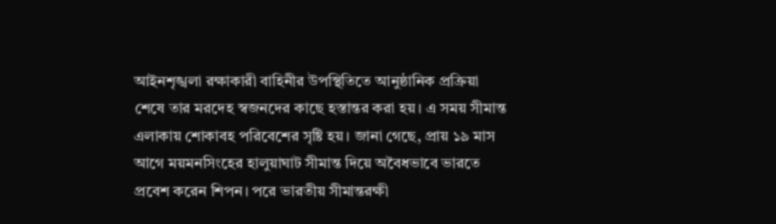আইনশৃঙ্খলা রক্ষাকারী বাহিনীর উপস্থিতিতে আনুষ্ঠানিক প্রক্রিয়া শেষে তার মরদেহ স্বজনদের কাছে হস্তান্তর করা হয়। এ সময় সীমান্ত এলাকায় শোকাবহ পরিবেশের সৃষ্টি হয়। জানা গেছে, প্রায় ১৯ মাস আগে ময়মনসিংহের হালুয়াঘাট সীমান্ত দিয়ে অবৈধভাবে ভারতে প্রবেশ করেন শিপন। পরে ভারতীয় সীমান্তরক্ষী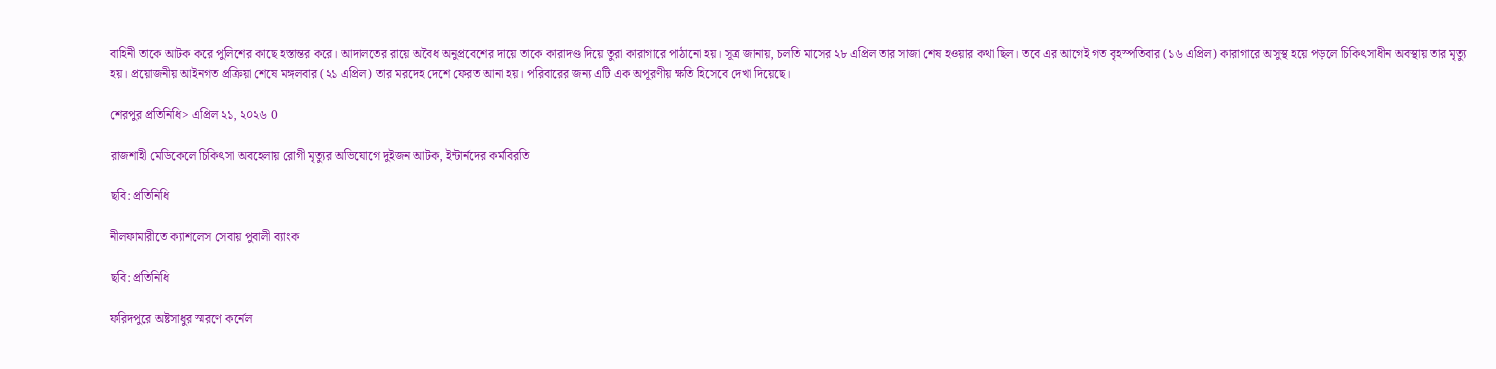বাহিনী তাকে আটক করে পুলিশের কাছে হস্তান্তর করে। আদালতের রায়ে অবৈধ অনুপ্রবেশের দায়ে তাকে কারাদণ্ড দিয়ে তুরা কারাগারে পাঠানো হয়। সূত্র জানায়, চলতি মাসের ২৮ এপ্রিল তার সাজা শেষ হওয়ার কথা ছিল। তবে এর আগেই গত বৃহস্পতিবার (১৬ এপ্রিল) কারাগারে অসুস্থ হয়ে পড়লে চিকিৎসাধীন অবস্থায় তার মৃত্যু হয়। প্রয়োজনীয় আইনগত প্রক্রিয়া শেষে মঙ্গলবার (২১ এপ্রিল) তার মরদেহ দেশে ফেরত আনা হয়। পরিবারের জন্য এটি এক অপূরণীয় ক্ষতি হিসেবে দেখা দিয়েছে।

শেরপুর প্রতিনিধি> এপ্রিল ২১, ২০২৬ 0

রাজশাহী মেডিকেলে চিকিৎসা অবহেলায় রোগী মৃত্যুর অভিযোগে দুইজন আটক, ইন্টার্নদের কর্মবিরতি

ছবি: প্রতিনিধি

নীলফামারীতে ক্যাশলেস সেবায় পুবালী ব্যাংক

ছবি: প্রতিনিধি

ফরিদপুরে অষ্টসাধুর স্মরণে কর্নেল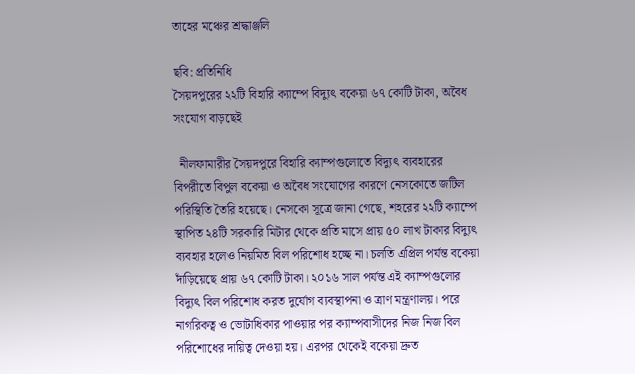তাহের মঞ্চের শ্রদ্ধাঞ্জলি

ছবি: প্রতিনিধি
সৈয়দপুরের ২২টি বিহারি ক্যাম্পে বিদ্যুৎ বকেয়া ৬৭ কোটি টাকা, অবৈধ সংযোগ বাড়ছেই

  নীলফামারীর সৈয়দপুরে বিহারি ক্যাম্পগুলোতে বিদ্যুৎ ব্যবহারের বিপরীতে বিপুল বকেয়া ও অবৈধ সংযোগের কারণে নেসকোতে জটিল পরিস্থিতি তৈরি হয়েছে। নেসকো সূত্রে জানা গেছে, শহরের ২২টি ক্যাম্পে স্থাপিত ২৪টি সরকারি মিটার থেকে প্রতি মাসে প্রায় ৫০ লাখ টাকার বিদ্যুৎ ব্যবহার হলেও নিয়মিত বিল পরিশোধ হচ্ছে না। চলতি এপ্রিল পর্যন্ত বকেয়া দাঁড়িয়েছে প্রায় ৬৭ কোটি টাকা। ২০১৬ সাল পর্যন্ত এই ক্যাম্পগুলোর বিদ্যুৎ বিল পরিশোধ করত দুর্যোগ ব্যবস্থাপনা ও ত্রাণ মন্ত্রণালয়। পরে নাগরিকত্ব ও ভোটাধিকার পাওয়ার পর ক্যাম্পবাসীদের নিজ নিজ বিল পরিশোধের দায়িত্ব দেওয়া হয়। এরপর থেকেই বকেয়া দ্রুত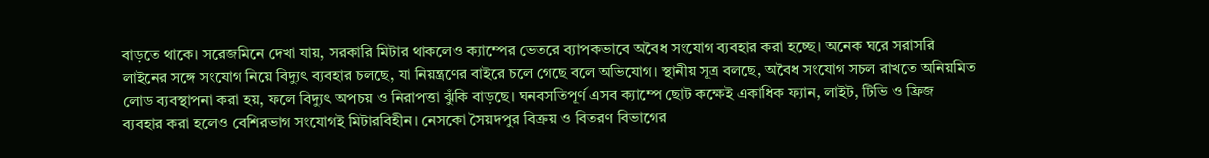বাড়তে থাকে। সরেজমিনে দেখা যায়, সরকারি মিটার থাকলেও ক্যাম্পের ভেতরে ব্যাপকভাবে অবৈধ সংযোগ ব্যবহার করা হচ্ছে। অনেক ঘরে সরাসরি লাইনের সঙ্গে সংযোগ নিয়ে বিদ্যুৎ ব্যবহার চলছে, যা নিয়ন্ত্রণের বাইরে চলে গেছে বলে অভিযোগ। স্থানীয় সূত্র বলছে, অবৈধ সংযোগ সচল রাখতে অনিয়মিত লোড ব্যবস্থাপনা করা হয়, ফলে বিদ্যুৎ অপচয় ও নিরাপত্তা ঝুঁকি বাড়ছে। ঘনবসতিপূর্ণ এসব ক্যাম্পে ছোট কক্ষেই একাধিক ফ্যান, লাইট, টিভি ও ফ্রিজ ব্যবহার করা হলেও বেশিরভাগ সংযোগই মিটারবিহীন। নেসকো সৈয়দপুর বিক্রয় ও বিতরণ বিভাগের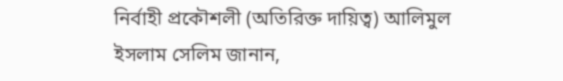নির্বাহী প্রকৌশলী (অতিরিক্ত দায়িত্ব) আলিমুল ইসলাম সেলিম জানান,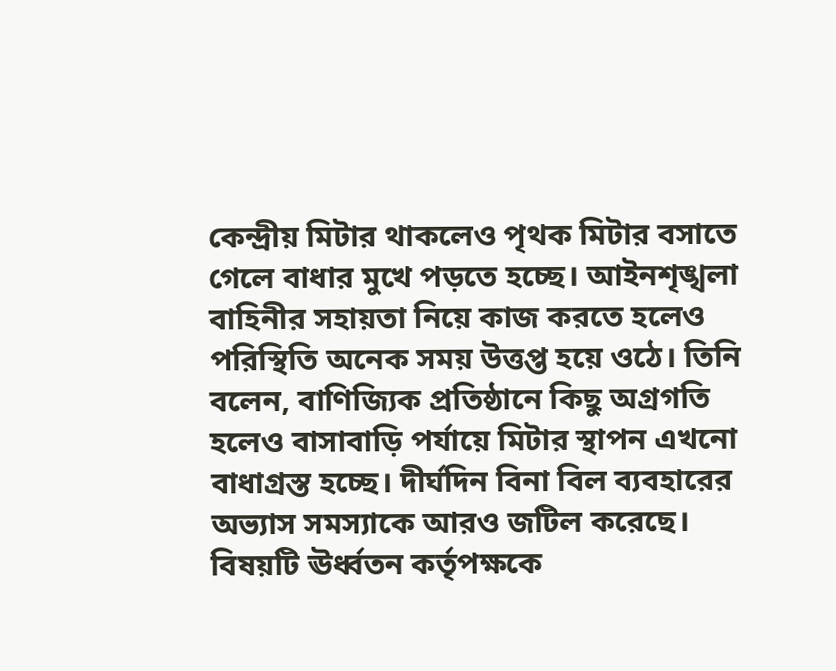কেন্দ্রীয় মিটার থাকলেও পৃথক মিটার বসাতে গেলে বাধার মুখে পড়তে হচ্ছে। আইনশৃঙ্খলা বাহিনীর সহায়তা নিয়ে কাজ করতে হলেও পরিস্থিতি অনেক সময় উত্তপ্ত হয়ে ওঠে। তিনি বলেন, বাণিজ্যিক প্রতিষ্ঠানে কিছু অগ্রগতি হলেও বাসাবাড়ি পর্যায়ে মিটার স্থাপন এখনো বাধাগ্রস্ত হচ্ছে। দীর্ঘদিন বিনা বিল ব্যবহারের অভ্যাস সমস্যাকে আরও জটিল করেছে। বিষয়টি ঊর্ধ্বতন কর্তৃপক্ষকে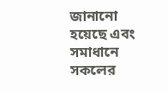জানানো হয়েছে এবং সমাধানে সকলের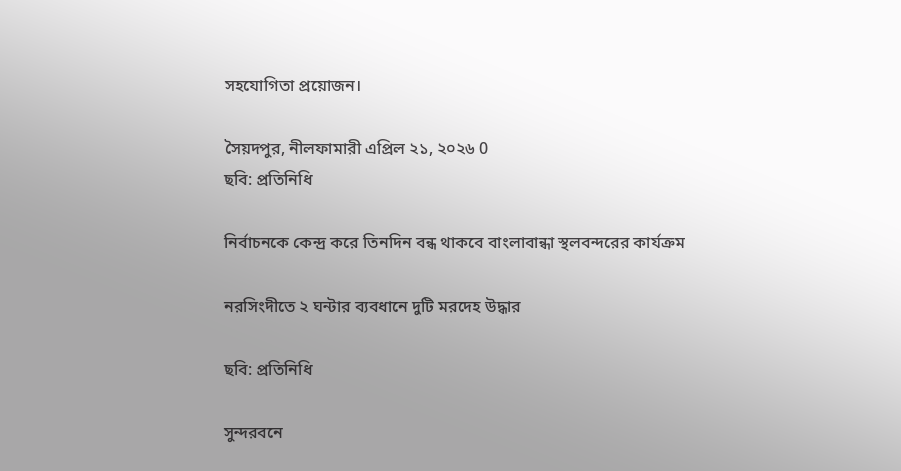সহযোগিতা প্রয়োজন।

সৈয়দপুর, নীলফামারী এপ্রিল ২১, ২০২৬ 0
ছবি: প্রতিনিধি

নির্বাচনকে কেন্দ্র করে তিনদিন বন্ধ থাকবে বাংলাবান্ধা স্থলবন্দরের কার্যক্রম

নরসিংদীতে ২ ঘন্টার ব্যবধানে দুটি মরদেহ উদ্ধার

ছবি: প্রতিনিধি

সুন্দরবনে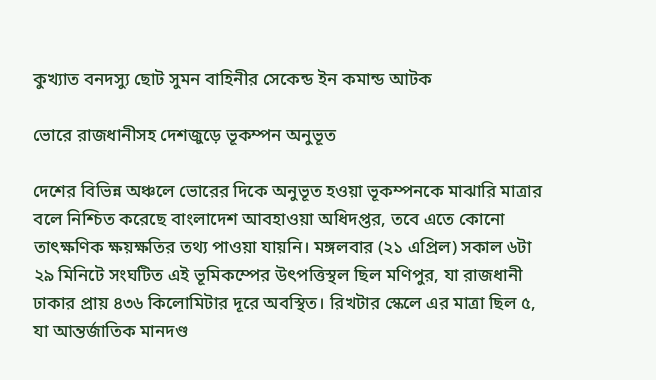কুখ্যাত বনদস্যু ছোট সুমন বাহিনীর সেকেন্ড ইন কমান্ড আটক

ভোরে রাজধানীসহ দেশজুড়ে ভূকম্পন অনুভূত

দেশের বিভিন্ন অঞ্চলে ভোরের দিকে অনুভূত হওয়া ভূকম্পনকে মাঝারি মাত্রার বলে নিশ্চিত করেছে বাংলাদেশ আবহাওয়া অধিদপ্তর, তবে এতে কোনো তাৎক্ষণিক ক্ষয়ক্ষতির তথ্য পাওয়া যায়নি। মঙ্গলবার (২১ এপ্রিল) সকাল ৬টা ২৯ মিনিটে সংঘটিত এই ভূমিকম্পের উৎপত্তিস্থল ছিল মণিপুর, যা রাজধানী ঢাকার প্রায় ৪৩৬ কিলোমিটার দূরে অবস্থিত। রিখটার স্কেলে এর মাত্রা ছিল ৫, যা আন্তর্জাতিক মানদণ্ড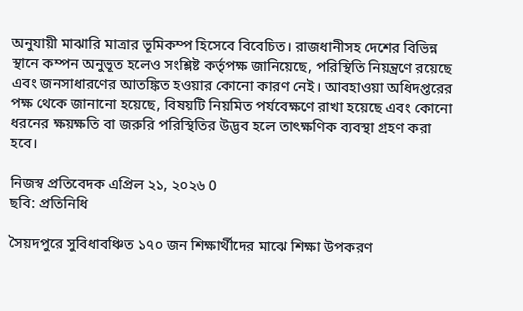অনুযায়ী মাঝারি মাত্রার ভূমিকম্প হিসেবে বিবেচিত। রাজধানীসহ দেশের বিভিন্ন স্থানে কম্পন অনুভূত হলেও সংশ্লিষ্ট কর্তৃপক্ষ জানিয়েছে, পরিস্থিতি নিয়ন্ত্রণে রয়েছে এবং জনসাধারণের আতঙ্কিত হওয়ার কোনো কারণ নেই। আবহাওয়া অধিদপ্তরের পক্ষ থেকে জানানো হয়েছে, বিষয়টি নিয়মিত পর্যবেক্ষণে রাখা হয়েছে এবং কোনো ধরনের ক্ষয়ক্ষতি বা জরুরি পরিস্থিতির উদ্ভব হলে তাৎক্ষণিক ব্যবস্থা গ্রহণ করা হবে।

নিজস্ব প্রতিবেদক এপ্রিল ২১, ২০২৬ 0
ছবি: প্রতিনিধি

সৈয়দপুরে সুবিধাবঞ্চিত ১৭০ জন শিক্ষার্থীদের মাঝে শিক্ষা উপকরণ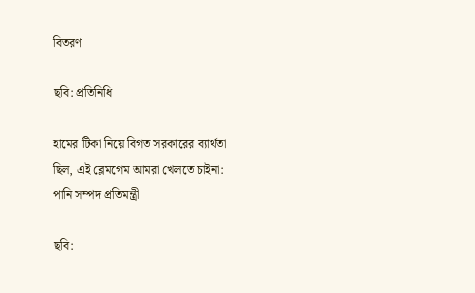বিতরণ

ছবি: প্রতিনিধি

হামের টিকা নিয়ে বিগত সরকারের ব্যার্থতা ছিল, এই ব্লেমগেম আমরা খেলতে চাইনা: পানি সম্পদ প্রতিমন্ত্রী

ছবি: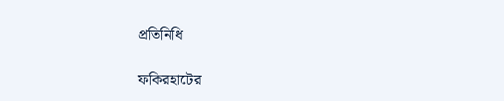প্রতিনিধি

ফকিরহাটের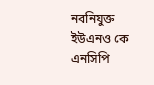নবনিযুক্ত ইউএনও কে এনসিপি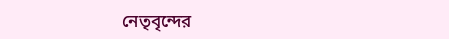নেতৃবৃন্দের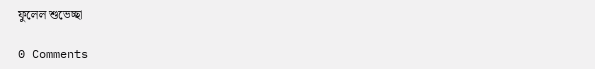ফুলেল শুভেচ্ছা

0 Comments